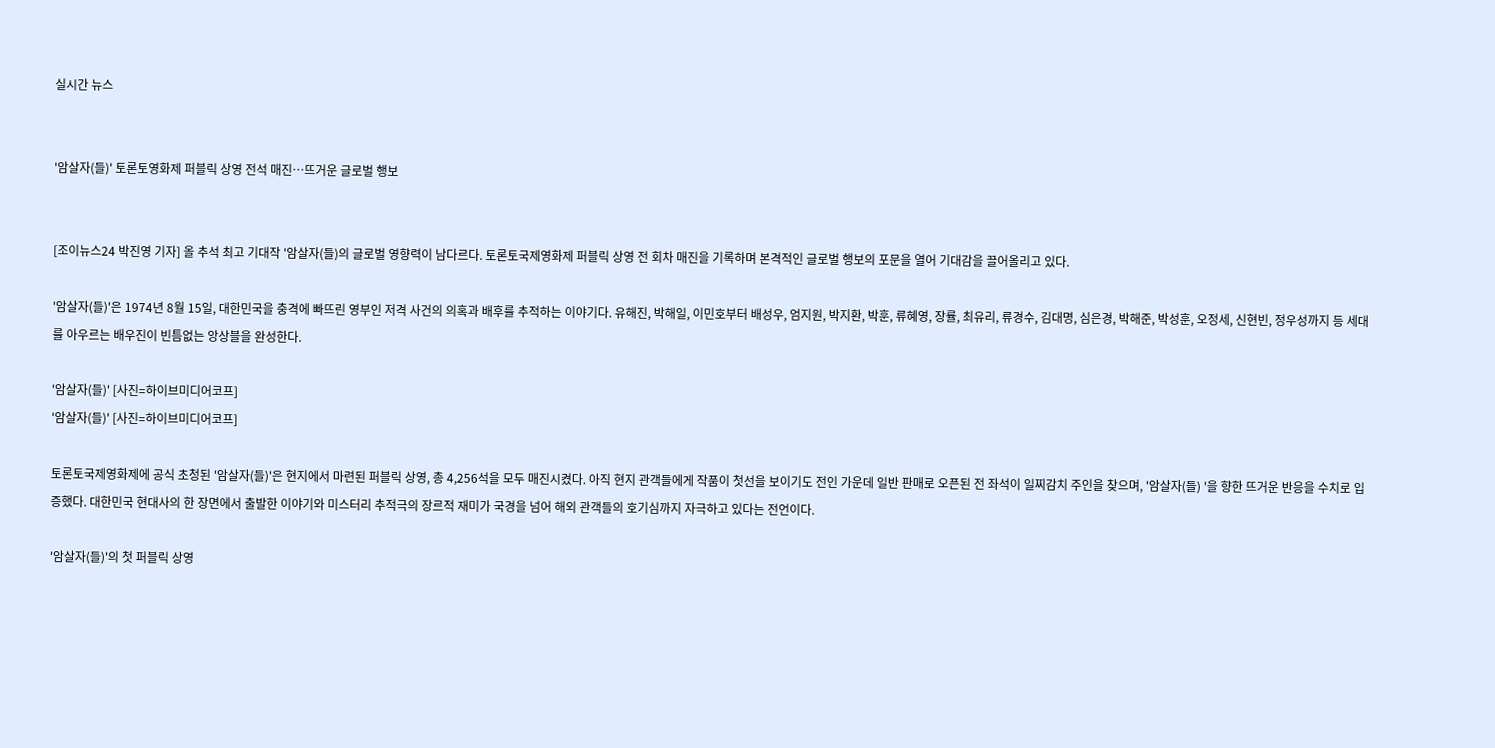실시간 뉴스


'암살자(들)' 토론토영화제 퍼블릭 상영 전석 매진⋯뜨거운 글로벌 행보


[조이뉴스24 박진영 기자] 올 추석 최고 기대작 '암살자(들)의 글로벌 영향력이 남다르다. 토론토국제영화제 퍼블릭 상영 전 회차 매진을 기록하며 본격적인 글로벌 행보의 포문을 열어 기대감을 끌어올리고 있다.

'암살자(들)'은 1974년 8월 15일, 대한민국을 충격에 빠뜨린 영부인 저격 사건의 의혹과 배후를 추적하는 이야기다. 유해진, 박해일, 이민호부터 배성우, 엄지원, 박지환, 박훈, 류혜영, 장률, 최유리, 류경수, 김대명, 심은경, 박해준, 박성훈, 오정세, 신현빈, 정우성까지 등 세대를 아우르는 배우진이 빈틈없는 앙상블을 완성한다.

'암살자(들)' [사진=하이브미디어코프]
'암살자(들)' [사진=하이브미디어코프]

토론토국제영화제에 공식 초청된 '암살자(들)'은 현지에서 마련된 퍼블릭 상영, 총 4,256석을 모두 매진시켰다. 아직 현지 관객들에게 작품이 첫선을 보이기도 전인 가운데 일반 판매로 오픈된 전 좌석이 일찌감치 주인을 찾으며, '암살자(들) '을 향한 뜨거운 반응을 수치로 입증했다. 대한민국 현대사의 한 장면에서 출발한 이야기와 미스터리 추적극의 장르적 재미가 국경을 넘어 해외 관객들의 호기심까지 자극하고 있다는 전언이다.

'암살자(들)'의 첫 퍼블릭 상영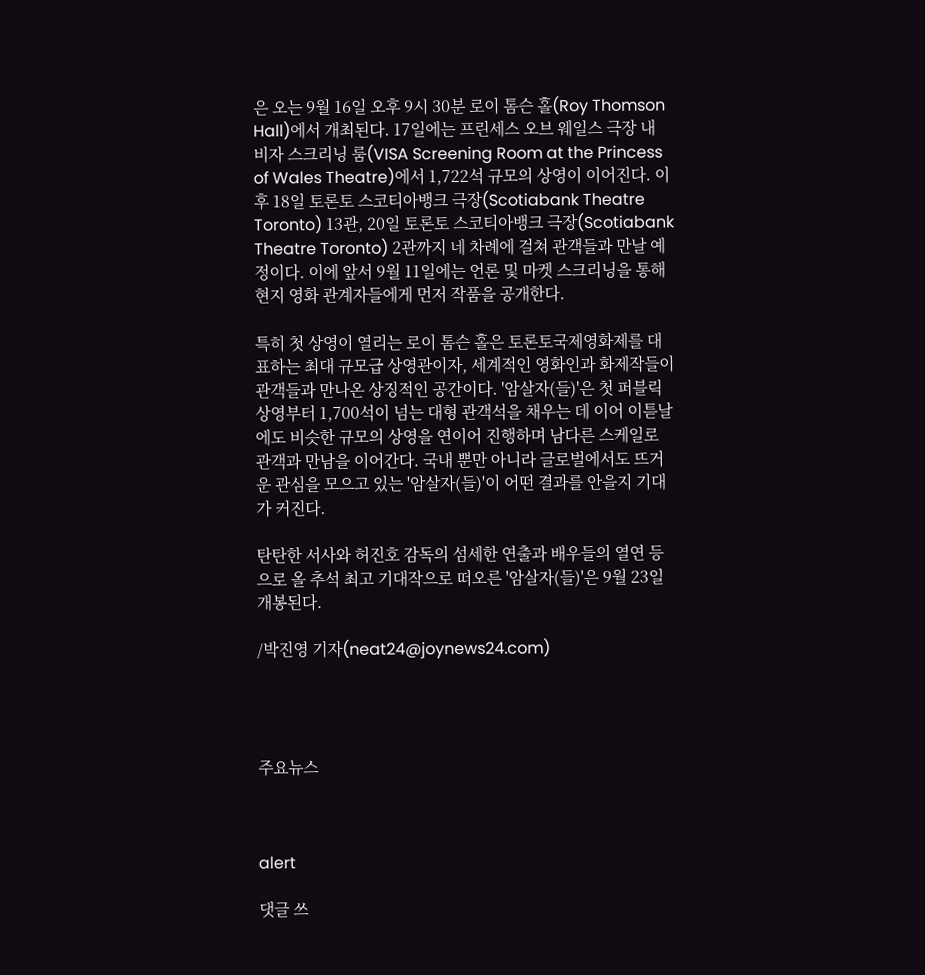은 오는 9월 16일 오후 9시 30분 로이 톰슨 홀(Roy Thomson Hall)에서 개최된다. 17일에는 프린세스 오브 웨일스 극장 내 비자 스크리닝 룸(VISA Screening Room at the Princess of Wales Theatre)에서 1,722석 규모의 상영이 이어진다. 이후 18일 토론토 스코티아뱅크 극장(Scotiabank Theatre Toronto) 13관, 20일 토론토 스코티아뱅크 극장(Scotiabank Theatre Toronto) 2관까지 네 차례에 걸쳐 관객들과 만날 예정이다. 이에 앞서 9월 11일에는 언론 및 마켓 스크리닝을 통해 현지 영화 관계자들에게 먼저 작품을 공개한다.

특히 첫 상영이 열리는 로이 톰슨 홀은 토론토국제영화제를 대표하는 최대 규모급 상영관이자, 세계적인 영화인과 화제작들이 관객들과 만나온 상징적인 공간이다. '암살자(들)'은 첫 퍼블릭 상영부터 1,700석이 넘는 대형 관객석을 채우는 데 이어 이튿날에도 비슷한 규모의 상영을 연이어 진행하며 남다른 스케일로 관객과 만남을 이어간다. 국내 뿐만 아니라 글로벌에서도 뜨거운 관심을 모으고 있는 '암살자(들)'이 어떤 결과를 안을지 기대가 커진다.

탄탄한 서사와 허진호 감독의 섬세한 연출과 배우들의 열연 등으로 올 추석 최고 기대작으로 떠오른 '암살자(들)'은 9월 23일 개봉된다.

/박진영 기자(neat24@joynews24.com)




주요뉴스



alert

댓글 쓰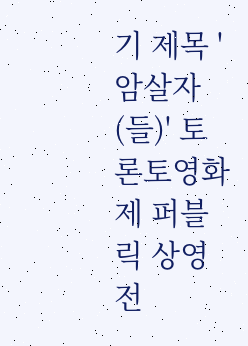기 제목 '암살자(들)' 토론토영화제 퍼블릭 상영 전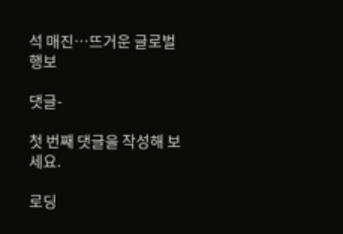석 매진⋯뜨거운 글로벌 행보

댓글-

첫 번째 댓글을 작성해 보세요.

로딩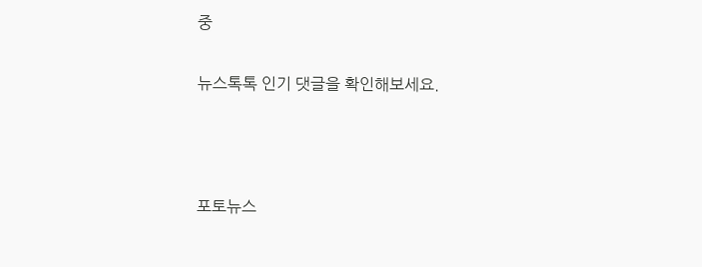중

뉴스톡톡 인기 댓글을 확인해보세요.



포토뉴스